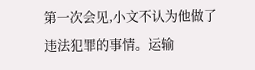第一次会见,小文不认为他做了违法犯罪的事情。运输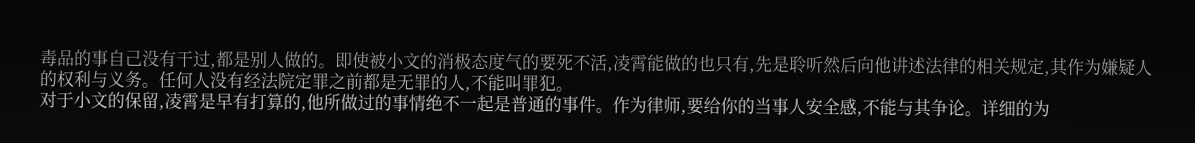毒品的事自己没有干过,都是别人做的。即使被小文的消极态度气的要死不活,凌霄能做的也只有,先是聆听然后向他讲述法律的相关规定,其作为嫌疑人的权利与义务。任何人没有经法院定罪之前都是无罪的人,不能叫罪犯。
对于小文的保留,凌霄是早有打算的,他所做过的事情绝不一起是普通的事件。作为律师,要给你的当事人安全感,不能与其争论。详细的为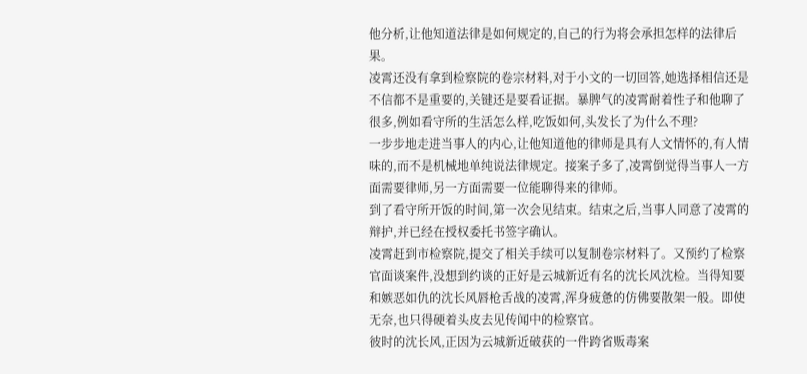他分析,让他知道法律是如何规定的,自己的行为将会承担怎样的法律后果。
凌霄还没有拿到检察院的卷宗材料,对于小文的一切回答,她选择相信还是不信都不是重要的,关键还是要看证据。暴脾气的凌霄耐着性子和他聊了很多,例如看守所的生活怎么样,吃饭如何,头发长了为什么不理?
一步步地走进当事人的内心,让他知道他的律师是具有人文情怀的,有人情味的,而不是机械地单纯说法律规定。接案子多了,凌霄倒觉得当事人一方面需要律师,另一方面需要一位能聊得来的律师。
到了看守所开饭的时间,第一次会见结束。结束之后,当事人同意了凌霄的辩护,并已经在授权委托书签字确认。
凌霄赶到市检察院,提交了相关手续可以复制卷宗材料了。又预约了检察官面谈案件,没想到约谈的正好是云城新近有名的沈长风沈检。当得知要和嫉恶如仇的沈长风唇枪舌战的凌霄,浑身疲惫的仿佛要散架一般。即使无奈,也只得硬着头皮去见传闻中的检察官。
彼时的沈长风,正因为云城新近破获的一件跨省贩毒案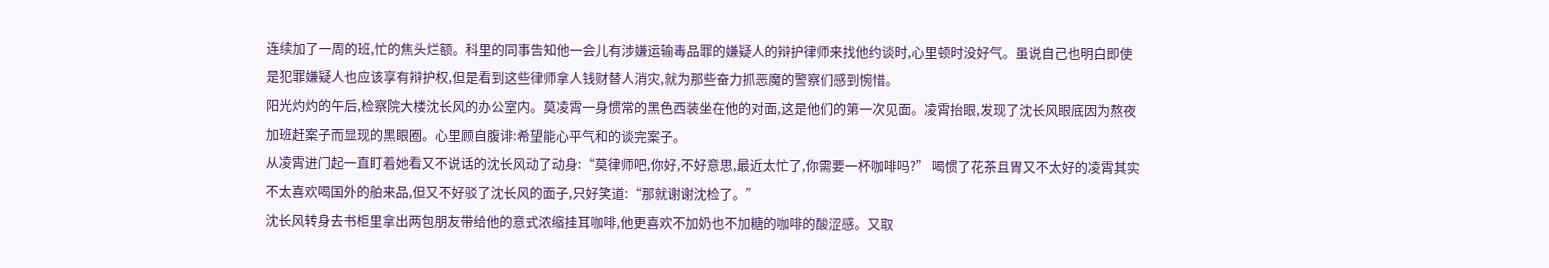连续加了一周的班,忙的焦头烂额。科里的同事告知他一会儿有涉嫌运输毒品罪的嫌疑人的辩护律师来找他约谈时,心里顿时没好气。虽说自己也明白即使是犯罪嫌疑人也应该享有辩护权,但是看到这些律师拿人钱财替人消灾,就为那些奋力抓恶魔的警察们感到惋惜。
阳光灼灼的午后,检察院大楼沈长风的办公室内。莫凌霄一身惯常的黑色西装坐在他的对面,这是他们的第一次见面。凌霄抬眼,发现了沈长风眼底因为熬夜加班赶案子而显现的黑眼圈。心里顾自腹诽:希望能心平气和的谈完案子。
从凌霄进门起一直盯着她看又不说话的沈长风动了动身:“莫律师吧,你好,不好意思,最近太忙了,你需要一杯咖啡吗?” 喝惯了花茶且胃又不太好的凌霄其实不太喜欢喝国外的舶来品,但又不好驳了沈长风的面子,只好笑道:“那就谢谢沈检了。”
沈长风转身去书柜里拿出两包朋友带给他的意式浓缩挂耳咖啡,他更喜欢不加奶也不加糖的咖啡的酸涩感。又取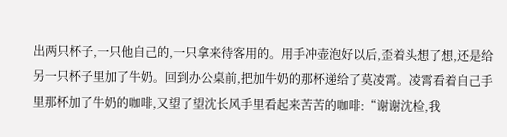出两只杯子,一只他自己的,一只拿来待客用的。用手冲壶泡好以后,歪着头想了想,还是给另一只杯子里加了牛奶。回到办公桌前,把加牛奶的那杯递给了莫凌霄。凌霄看着自己手里那杯加了牛奶的咖啡,又望了望沈长风手里看起来苦苦的咖啡:“谢谢沈检,我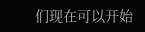们现在可以开始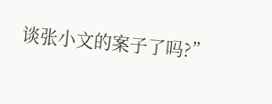谈张小文的案子了吗?”